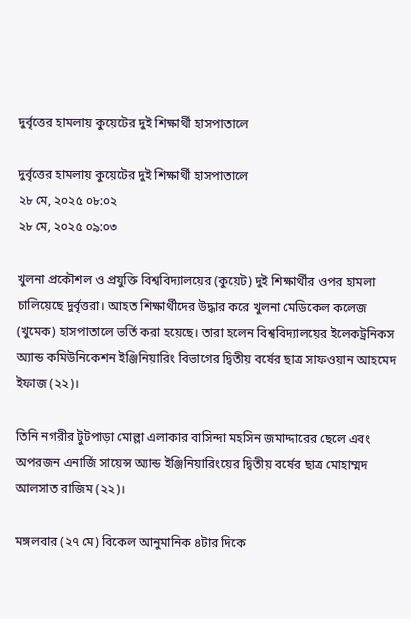দুর্বৃত্তের হামলায় কুয়েটের দুই শিক্ষার্থী হাসপাতালে

দুর্বৃত্তের হামলায় কুয়েটের দুই শিক্ষার্থী হাসপাতালে
২৮ মে, ২০২৫ ০৮:০২
২৮ মে, ২০২৫ ০৯:০৩

খুলনা প্রকৌশল ও প্রযুক্তি বিশ্ববিদ্যালয়ের (কুয়েট) দুই শিক্ষার্থীর ওপর হামলা চালিয়েছে দুর্বৃত্তরা। আহত শিক্ষার্থীদের উদ্ধার করে খুলনা মেডিকেল কলেজ (খুমেক) হাসপাতালে ভর্তি করা হয়েছে। তারা হলেন বিশ্ববিদ্যালয়ের ইলেকট্রনিকস অ্যান্ড কমিউনিকেশন ইঞ্জিনিয়ারিং বিভাগের দ্বিতীয় বর্ষের ছাত্র সাফওয়ান আহমেদ ইফাজ (২২)।

তিনি নগরীর টুটপাড়া মোল্লা এলাকার বাসিন্দা মহসিন জমাদ্দারের ছেলে এবং অপরজন এনার্জি সায়েন্স অ্যান্ড ইঞ্জিনিয়ারিংয়ের দ্বিতীয় বর্ষের ছাত্র মোহাম্মদ আলসাত রাজিম (২২)।

মঙ্গলবার (২৭ মে) বিকেল আনুমানিক ৪টার দি‌কে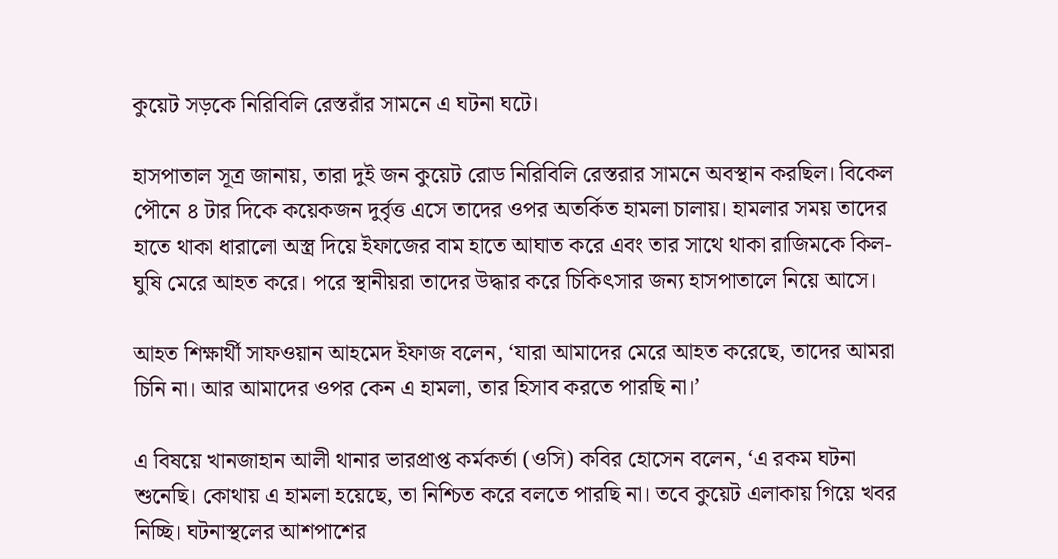কুয়েট সড়কে নি‌রি‌বি‌লি রেস্তরাঁর সাম‌নে এ ঘটনা ঘ‌টে।

হাসপাতাল সূত্র জানায়, তারা দুই জন কুয়েট রোড নিরিবিলি রেস্তরার সামনে অবস্থান করছিল। বিকেল পৌনে ৪ টার দিকে কয়েকজন দুর্বৃত্ত এসে তাদের ওপর অতর্কিত হামলা চালায়। হামলার সময় তাদের হাতে থাকা ধারালো অস্ত্র দিয়ে ইফাজের বাম হাতে আঘাত করে এবং তার সাথে থাকা রাজিমকে কিল-ঘুষি মেরে আহত করে। পরে স্থানীয়রা তাদের উদ্ধার করে চিকিৎসার জন্য হাসপাতালে নিয়ে আসে।

আহত শিক্ষার্থী সাফওয়ান আহমেদ ইফাজ বলেন, ‘যারা আমাদের মেরে আহত করেছে, তাদের আমরা চিনি না। আর আমাদের ওপর কেন এ হামলা, তার হিসাব করতে পারছি না।’

এ বিষয়ে খানজাহান আলী থানার ভারপ্রাপ্ত কর্মকর্তা (ওসি) কবির হোসেন বলেন, ‘এ রকম ঘটনা শুনেছি। কোথায় এ হামলা হয়েছে, তা নিশ্চিত করে বলতে পারছি না। তবে কুয়েট এলাকায় গিয়ে খবর নিচ্ছি। ঘটনাস্থলের আশপাশের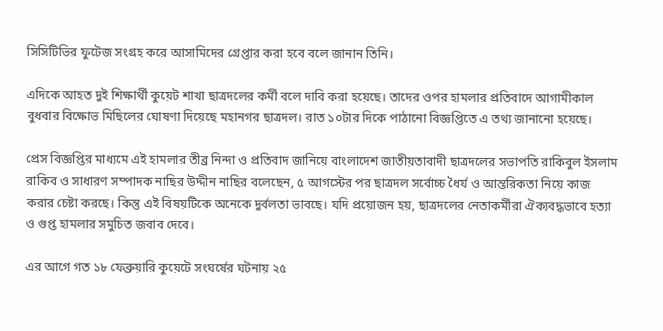সিসিটিভির ফুটেজ সংগ্রহ করে আসামিদের গ্রেপ্তার করা হবে বলে জানান তিনি।

এদিকে আহত দুই শিক্ষার্থী কুয়েট শাখা ছাত্রদলের কর্মী বলে দাবি করা হয়েছে। তাদের ওপর হামলার প্রতিবাদে আগামীকাল বুধবার বিক্ষোভ মিছিলের ঘোষণা দিয়েছে মহানগর ছাত্রদল। রাত ১০টার দিকে পাঠানো বিজ্ঞপ্তিতে এ তথ্য জানানো হয়েছে।

প্রেস বিজ্ঞপ্তির মাধ্যমে এই হামলার তীব্র নিন্দা ও প্রতিবাদ জানিয়ে বাংলাদেশ জাতীয়তাবাদী ছাত্রদলের সভাপতি রাকিবুল ইসলাম রাকিব ও সাধারণ সম্পাদক নাছির উদ্দীন নাছির বলেছেন, ৫ আগস্টের পর ছাত্রদল সর্বোচ্চ ধৈর্য ও আন্তরিকতা নিয়ে কাজ করার চেষ্টা করছে। কিন্তু এই বিষয়টিকে অনেকে দুর্বলতা ভাবছে। যদি প্রয়োজন হয়, ছাত্রদলের নেতাকর্মীরা ঐক্যবদ্ধভাবে হত্যা ও গুপ্ত হামলার সমুচিত জবাব দেবে।

এর আগে গত ১৮ ফেব্রুয়ারি কুয়েটে সংঘর্ষের ঘটনায় ২৫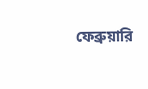ফেব্রুয়ারি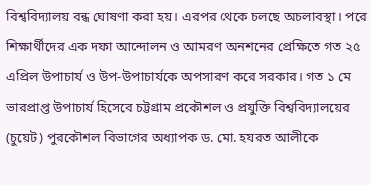বিশ্ববিদ্যালয় বন্ধ ঘোষণা করা হয়। এরপর থেকে চলছে অচলাবস্থা। পরে শিক্ষার্থীদের এক দফা আন্দোলন ও আমরণ অনশনের প্রেক্ষিতে গত ২৫ এপ্রিল উপাচার্য ও উপ-উপাচার্যকে অপসারণ করে সরকার। গত ১ মে ভারপ্রাপ্ত উপাচার্য হিসেবে চট্টগ্রাম প্রকৌশল ও প্রযুক্তি বিশ্ববিদ্যালয়ের (চুয়েট) পুরকৌশল বিভাগের অধ্যাপক ড. মো. হযরত আলীকে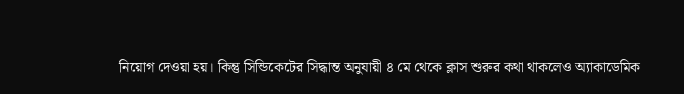নিয়োগ দেওয়া হয়। কিন্তু সিন্ডিকেটের সিদ্ধান্ত অনুযায়ী ৪ মে থেকে ক্লাস শুরুর কথা থাকলেও অ্যাকাডেমিক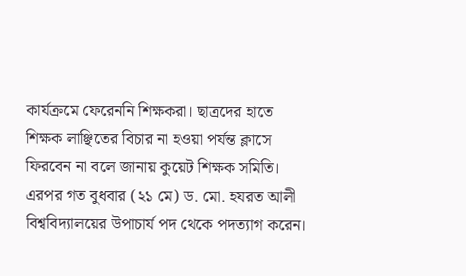কার্যক্রমে ফেরেননি শিক্ষকরা। ছাত্রদের হাতে শিক্ষক লাঞ্ছিতের বিচার না হওয়া পর্যন্ত ক্লাসে ফিরবেন না বলে জানায় কুয়েট শিক্ষক সমিতি। এরপর গত বুধবার (২১ মে) ড. মো. হযরত আলী বিশ্ববিদ্যালয়ের উপাচার্য পদ থেকে পদত্যাগ করেন।